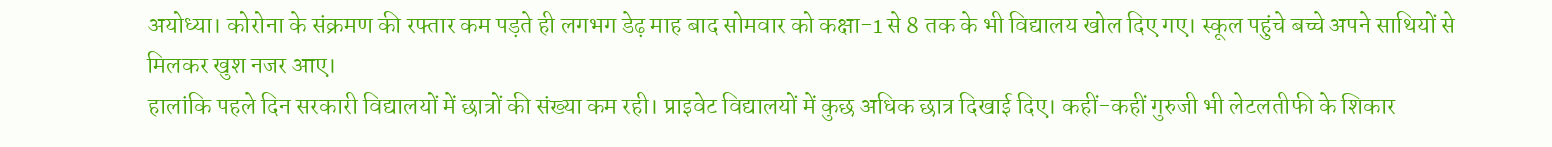अयोध्या। कोरोना के संक्रमण की रफ्तार कम पड़ते ही लगभग डेढ़ माह बाद सोमवार को कक्षा-1 से 8 तक के भी विद्यालय खोल दिए गए। स्कूल पहुंचे बच्चे अपने साथियों से मिलकर खुश नजर आए।
हालांकि पहले दिन सरकारी विद्यालयों में छात्रों की संख्या कम रही। प्राइवेट विद्यालयों में कुछ अधिक छात्र दिखाई दिए। कहीं-कहीं गुरुजी भी लेटलतीफी के शिकार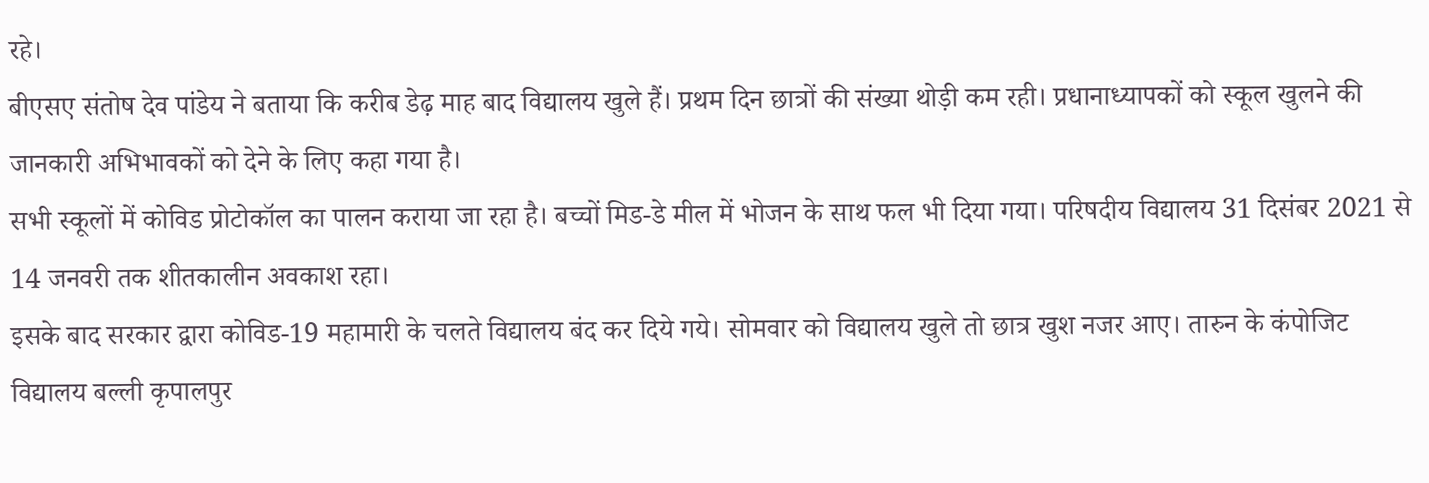रहे।
बीएसए संतोष देव पांडेय ने बताया कि करीब डेढ़ माह बाद विद्यालय खुले हैं। प्रथम दिन छात्रों की संख्या थोड़ी कम रही। प्रधानाध्यापकों को स्कूल खुलने की जानकारी अभिभावकों को देने के लिए कहा गया है।
सभी स्कूलों में कोविड प्रोटोकॉल का पालन कराया जा रहा है। बच्चों मिड-डे मील में भोजन के साथ फल भी दिया गया। परिषदीय विद्यालय 31 दिसंबर 2021 से 14 जनवरी तक शीतकालीन अवकाश रहा।
इसके बाद सरकार द्वारा कोविड-19 महामारी के चलते विद्यालय बंद कर दिये गये। सोमवार को विद्यालय खुले तो छात्र खुश नजर आए। तारुन के कंपोजिट विद्यालय बल्ली कृपालपुर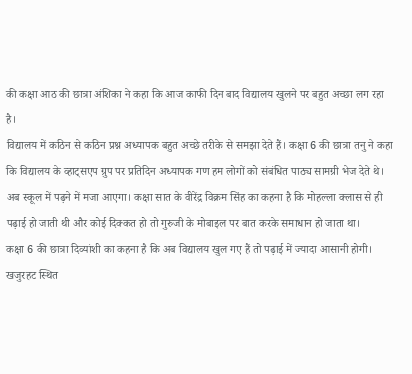की कक्षा आठ की छात्रा अंशिका ने कहा कि आज काफी दिन बाद विद्यालय खुलने पर बहुत अच्छा लग रहा है।
विद्यालय में कठिन से कठिन प्रश्न अध्यापक बहुत अच्छे तरीके से समझा देते हैं। कक्षा 6 की छात्रा तनु ने कहा कि विद्यालय के व्हाट्सएप ग्रुप पर प्रतिदिन अध्यापक गण हम लोगों को संबंधित पाठ्य सामग्री भेज देते थे।
अब स्कूल में पढ़ने में मजा आएगा। कक्षा सात के वीरेंद्र विक्रम सिंह का कहना है कि मोहल्ला क्लास से ही पढ़ाई हो जाती थी और कोई दिक्कत हो तो गुरुजी के मोबाइल पर बात करके समाधान हो जाता था।
कक्षा 6 की छात्रा दिव्यांशी का कहना है कि अब विद्यालय खुल गए हैं तो पढ़ाई में ज्यादा आसानी होगी। खजुरहट स्थित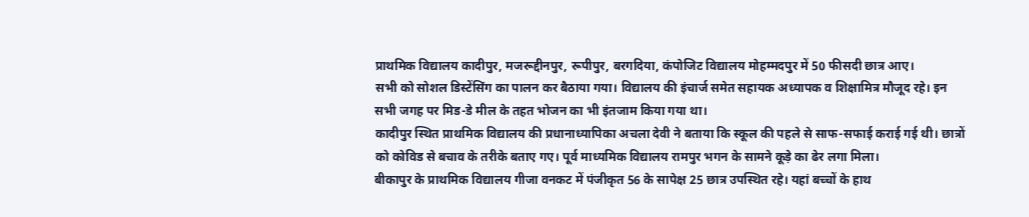प्राथमिक विद्यालय कादीपुर, मजरूद्दीनपुर, रूपीपुर, बरगदिया, कंपोजिट विद्यालय मोहम्मदपुर में 50 फीसदी छात्र आए।
सभी को सोशल डिस्टेंसिंग का पालन कर बैठाया गया। विद्यालय की इंचार्ज समेत सहायक अध्यापक व शिक्षामित्र मौजूद रहे। इन सभी जगह पर मिड-डे मील के तहत भोजन का भी इंतजाम किया गया था।
कादीपुर स्थित प्राथमिक विद्यालय की प्रधानाध्यापिका अचला देवी ने बताया कि स्कूल की पहले से साफ-सफाई कराई गई थी। छात्रों को कोविड से बचाव के तरीके बताए गए। पूर्व माध्यमिक विद्यालय रामपुर भगन के सामने कूड़े का ढेर लगा मिला।
बीकापुर के प्राथमिक विद्यालय गीजा वनकट में पंजीकृत 56 के सापेक्ष 25 छात्र उपस्थित रहे। यहां बच्चों के हाथ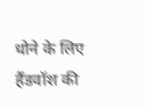धोने के लिए हैंडवॉश की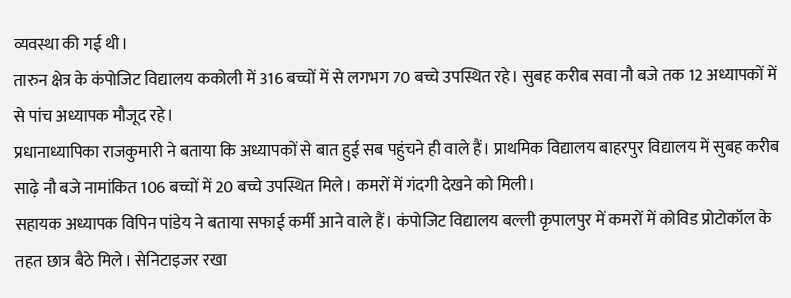व्यवस्था की गई थी।
तारुन क्षेत्र के कंपोजिट विद्यालय ककोली में 316 बच्चों में से लगभग 70 बच्चे उपस्थित रहे। सुबह करीब सवा नौ बजे तक 12 अध्यापकों में से पांच अध्यापक मौजूद रहे।
प्रधानाध्यापिका राजकुमारी ने बताया कि अध्यापकों से बात हुई सब पहुंचने ही वाले हैं। प्राथमिक विद्यालय बाहरपुर विद्यालय में सुबह करीब साढ़े नौ बजे नामांकित 106 बच्चों में 20 बच्चे उपस्थित मिले। कमरों में गंदगी देखने को मिली।
सहायक अध्यापक विपिन पांडेय ने बताया सफाई कर्मी आने वाले हैं। कंपोजिट विद्यालय बल्ली कृपालपुर में कमरों में कोविड प्रोटोकॉल के तहत छात्र बैठे मिले। सेनिटाइजर रखा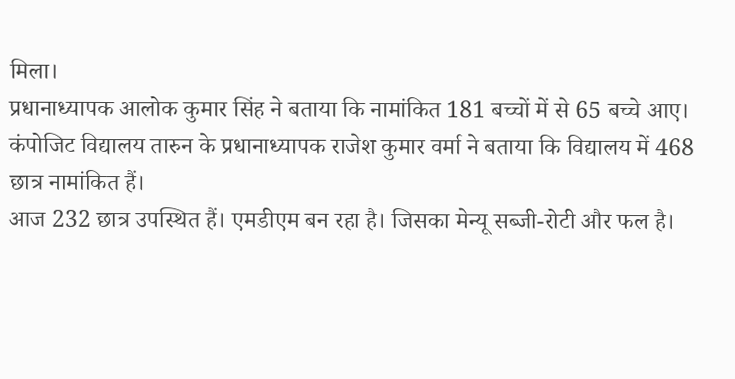मिला।
प्रधानाध्यापक आलोक कुमार सिंह ने बताया कि नामांकित 181 बच्चों में से 65 बच्चे आए। कंपोजिट विद्यालय तारुन के प्रधानाध्यापक राजेश कुमार वर्मा ने बताया कि विद्यालय में 468 छात्र नामांकित हैं।
आज 232 छात्र उपस्थित हैं। एमडीएम बन रहा है। जिसका मेन्यू सब्जी-रोटी और फल है।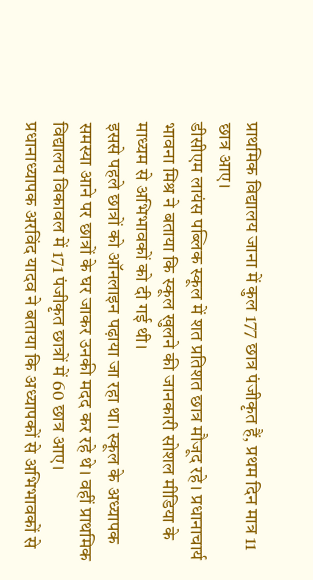प्राथमिक विद्यालय जाना में कुल 177 छात्र पंजीकृत हैं, प्रथम दिन मात्र 11 छात्र आए।
डीसीएम लायंस पब्लिक स्कूल में शत प्रतिशत छात्र मौजूद रहे। प्रधानाचार्य भावना मिश्र ने बताया कि स्कूल खुलने की जानकारी सोशल मीडिया के माध्यम से अभिभावकों को दी गई थी।
इससे पहले छात्रों को ऑनलाइन पढ़ाया जा रहा था। स्कूल के अध्यापक समस्या आने पर छात्रों के घर जाकर उनकी मदद कर रहे थे। वहीं प्राथमिक विद्यालय विकावल में 171 पंजीकृत छात्रों में 60 छात्र आए।
प्रधानाध्यापक अरविंद यादव ने बताया कि अध्यापकों से अभिभावकों से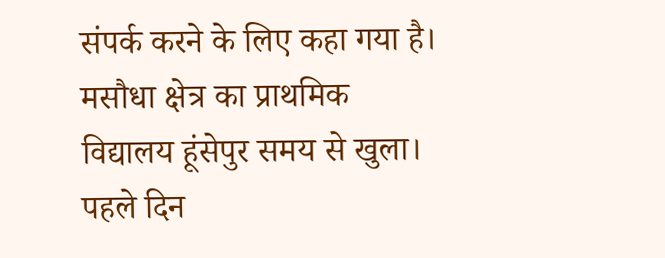संपर्क करने के लिए कहा गया है। मसौधा क्षेत्र का प्राथमिक विद्यालय हूंसेपुर समय से खुला। पहले दिन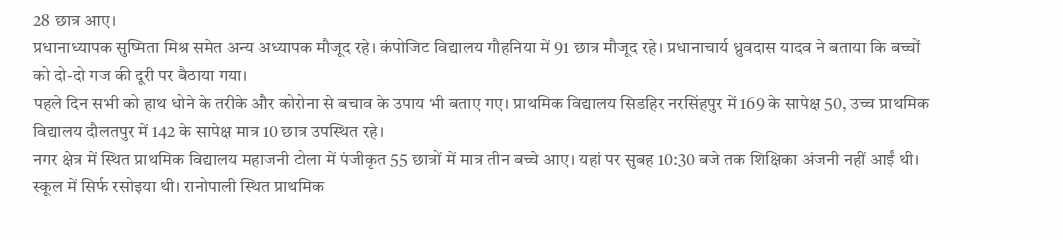28 छात्र आए।
प्रधानाध्यापक सुष्मिता मिश्र समेत अन्य अध्यापक मौजूद रहे। कंपोजिट विद्यालय गौहनिया में 91 छात्र मौजूद रहे। प्रधानाचार्य ध्रुवदास यादव ने बताया कि बच्चों को दो-दो गज की दूरी पर बैठाया गया।
पहले दिन सभी को हाथ धोने के तरीके और कोरोना से बचाव के उपाय भी बताए गए। प्राथमिक विद्यालय सिडहिर नरसिंहपुर में 169 के सापेक्ष 50, उच्च प्राथमिक विद्यालय दौलतपुर में 142 के सापेक्ष मात्र 10 छात्र उपस्थित रहे।
नगर क्षेत्र में स्थित प्राथमिक विद्यालय महाजनी टोला में पंजीकृत 55 छात्रों में मात्र तीन बच्चे आए। यहां पर सुबह 10:30 बजे तक शिक्षिका अंजनी नहीं आईं थी। स्कूल में सिर्फ रसोइया थी। रानोपाली स्थित प्राथमिक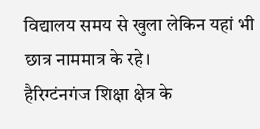विद्यालय समय से खुला लेकिन यहां भी छात्र नाममात्र के रहे।
हैरिग्टंनगंज शिक्षा क्षेत्र के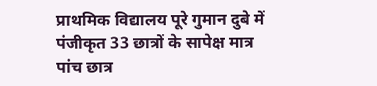प्राथमिक विद्यालय पूरे गुमान दुबे में पंजीकृत 33 छात्रों के सापेक्ष मात्र पांच छात्र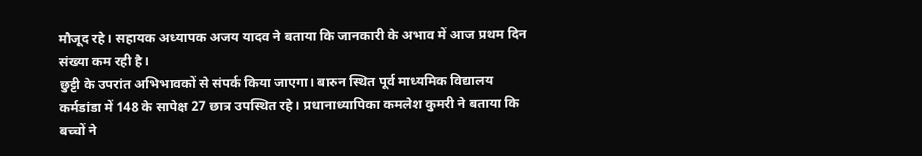मौजूद रहे। सहायक अध्यापक अजय यादव ने बताया कि जानकारी के अभाव में आज प्रथम दिन संख्या कम रही है।
छुट्टी के उपरांत अभिभावकों से संपर्क किया जाएगा। बारुन स्थित पूर्व माध्यमिक विद्यालय कर्मडांडा में 148 के सापेक्ष 27 छात्र उपस्थित रहे। प्रधानाध्यापिका कमलेश कुमरी ने बताया कि बच्चों ने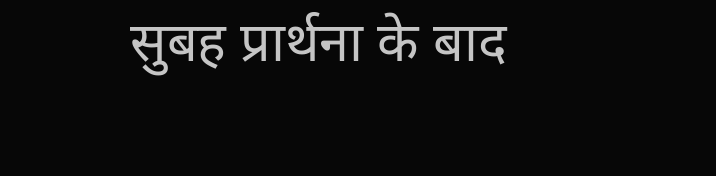सुबह प्रार्थना के बाद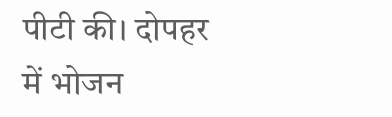पीटी की। दोपहर में भोजन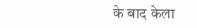के बाद केला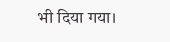भी दिया गया।